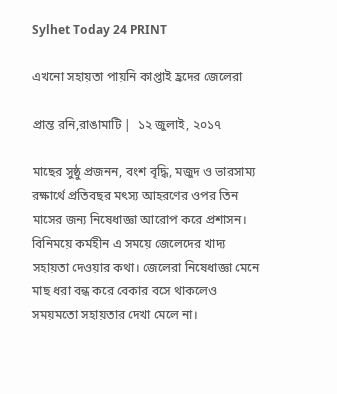Sylhet Today 24 PRINT

এখনো সহায়তা পায়নি কাপ্তাই হ্রদের জেলেরা

প্রান্ত রনি,রাঙামাটি |  ১২ জুলাই, ২০১৭

মাছের সুষ্ঠু প্রজনন, বংশ বৃদ্ধি, মজুদ ও ভারসাম্য রক্ষার্থে প্রতিবছর মৎস্য আহরণের ওপর তিন মাসের জন্য নিষেধাজ্ঞা আরোপ করে প্রশাসন। বিনিময়ে কর্মহীন এ সময়ে জেলেদের খাদ্য সহায়তা দেওয়ার কথা। জেলেরা নিষেধাজ্ঞা মেনে মাছ ধরা বন্ধ করে বেকার বসে থাকলেও সময়মতো সহায়তার দেখা মেলে না।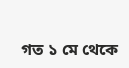গত ১ মে থেকে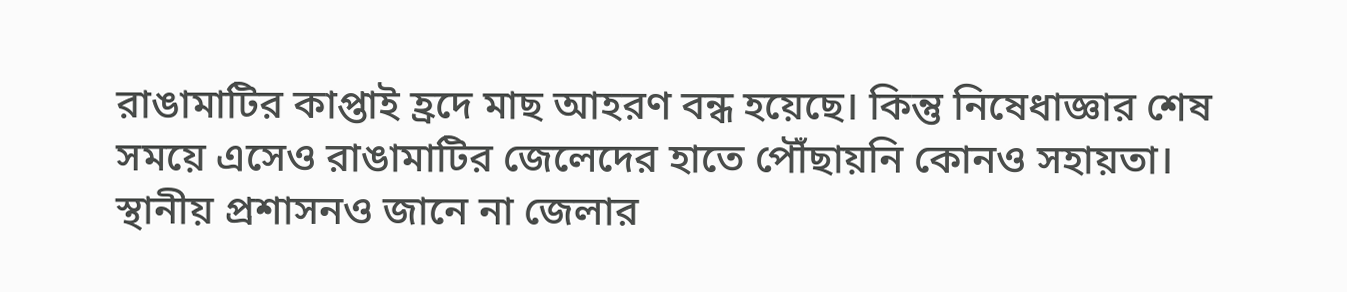রাঙামাটির কাপ্তাই হ্রদে মাছ আহরণ বন্ধ হয়েছে। কিন্তু নিষেধাজ্ঞার শেষ সময়ে এসেও রাঙামাটির জেলেদের হাতে পৌঁছায়নি কোনও সহায়তা। স্থানীয় প্রশাসনও জানে না জেলার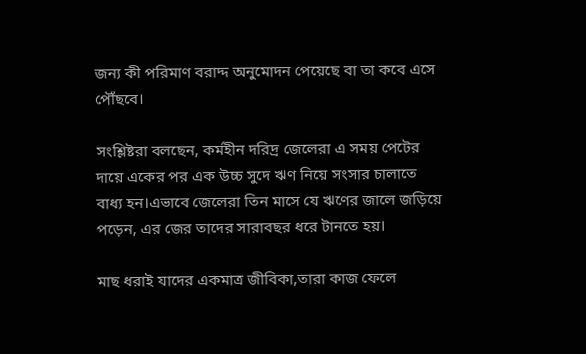জন্য কী পরিমাণ বরাদ্দ অনুমোদন পেয়েছে বা তা কবে এসে পৌঁছবে।

সংশ্লিষ্টরা বলছেন, কর্মহীন দরিদ্র জেলেরা এ সময় পেটের দায়ে একের পর এক উচ্চ সুদে ঋণ নিয়ে সংসার চালাতে বাধ্য হন।এভাবে জেলেরা তিন মাসে যে ঋণের জালে জড়িয়ে পড়েন, এর জের তাদের সারাবছর ধরে টানতে হয়।

মাছ ধরাই যাদের একমাত্র জীবিকা,তারা কাজ ফেলে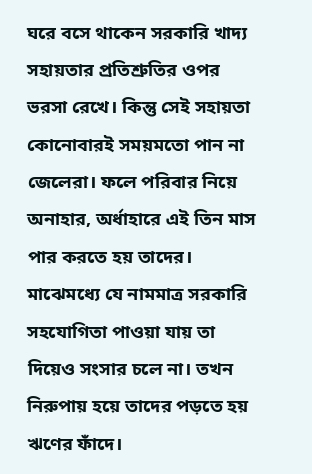ঘরে বসে থাকেন সরকারি খাদ্য সহায়তার প্রতিশ্রুতির ওপর ভরসা রেখে। কিন্তু সেই সহায়তা কোনোবারই সময়মতো পান না জেলেরা। ফলে পরিবার নিয়ে অনাহার, অর্ধাহারে এই তিন মাস পার করতে হয় তাদের। মাঝেমধ্যে যে নামমাত্র সরকারি সহযোগিতা পাওয়া যায় তা দিয়েও সংসার চলে না। তখন নিরুপায় হয়ে তাদের পড়তে হয় ঋণের ফাঁদে।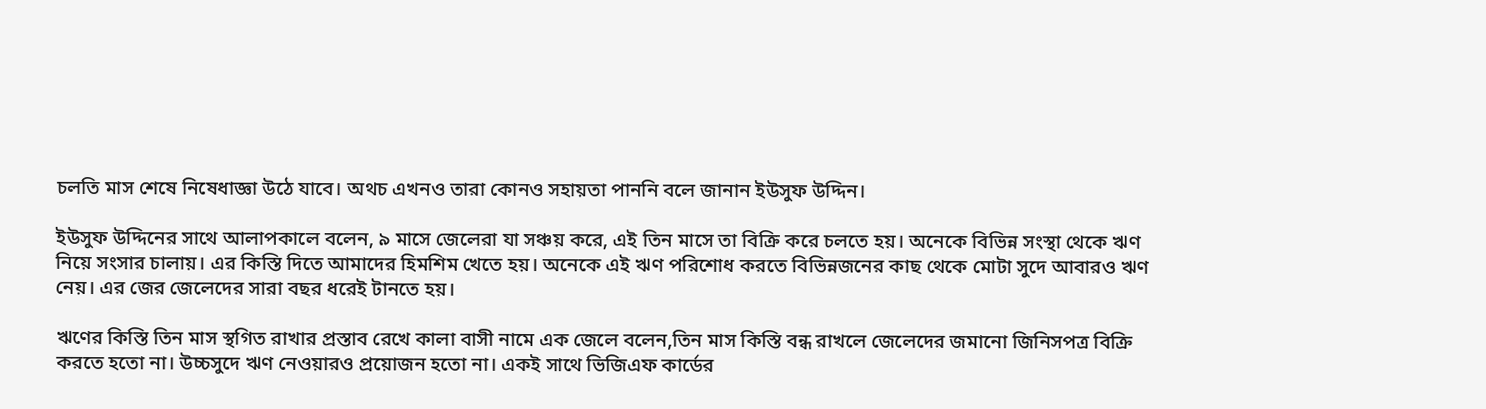চলতি মাস শেষে নিষেধাজ্ঞা উঠে যাবে। অথচ এখনও তারা কোনও সহায়তা পাননি বলে জানান ইউসুফ উদ্দিন।

ইউসুফ উদ্দিনের সাথে আলাপকালে বলেন, ৯ মাসে জেলেরা যা সঞ্চয় করে, এই তিন মাসে তা বিক্রি করে চলতে হয়। অনেকে বিভিন্ন সংস্থা থেকে ঋণ নিয়ে সংসার চালায়। এর কিস্তি দিতে আমাদের হিমশিম খেতে হয়। অনেকে এই ঋণ পরিশোধ করতে বিভিন্নজনের কাছ থেকে মোটা সুদে আবারও ঋণ নেয়। এর জের জেলেদের সারা বছর ধরেই টানতে হয়।

ঋণের কিস্তি তিন মাস স্থগিত রাখার প্রস্তাব রেখে কালা বাসী নামে এক জেলে বলেন,তিন মাস কিস্তি বন্ধ রাখলে জেলেদের জমানো জিনিসপত্র বিক্রি করতে হতো না। উচ্চসুদে ঋণ নেওয়ারও প্রয়োজন হতো না। একই সাথে ভিজিএফ কার্ডের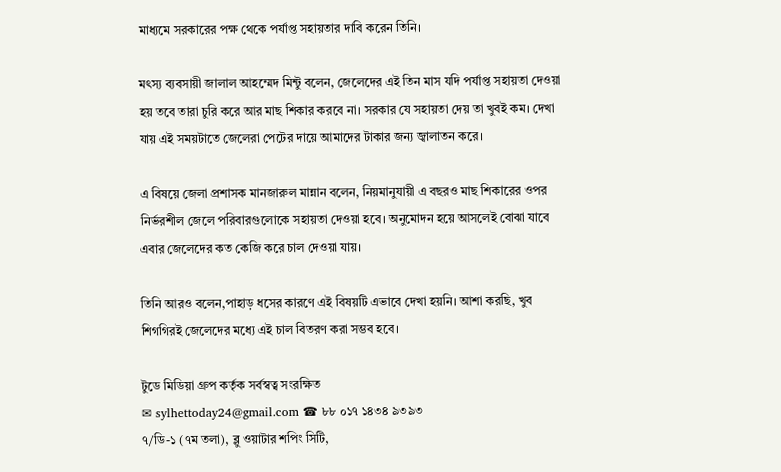মাধ্যমে সরকারের পক্ষ থেকে পর্যাপ্ত সহায়তার দাবি করেন তিনি।

মৎস্য ব্যবসায়ী জালাল আহম্মেদ মিন্টু বলেন, জেলেদের এই তিন মাস যদি পর্যাপ্ত সহায়তা দেওয়া হয় তবে তারা চুরি করে আর মাছ শিকার করবে না। সরকার যে সহায়তা দেয় তা খুবই কম। দেখা যায় এই সময়টাতে জেলেরা পেটের দায়ে আমাদের টাকার জন্য জ্বালাতন করে।

এ বিষয়ে জেলা প্রশাসক মানজারুল মান্নান বলেন, নিয়মানুযায়ী এ বছরও মাছ শিকারের ওপর নির্ভরশীল জেলে পরিবারগুলোকে সহায়তা দেওয়া হবে। অনুমোদন হয়ে আসলেই বোঝা যাবে এবার জেলেদের কত কেজি করে চাল দেওয়া যায়।

তিনি আরও বলেন,পাহাড় ধসের কারণে এই বিষয়টি এভাবে দেখা হয়নি। আশা করছি, খুব শিগগিরই জেলেদের মধ্যে এই চাল বিতরণ করা সম্ভব হবে।

টুডে মিডিয়া গ্রুপ কর্তৃক সর্বস্বত্ব সংরক্ষিত
✉ sylhettoday24@gmail.com ☎ ৮৮ ০১৭ ১৪৩৪ ৯৩৯৩
৭/ডি-১ (৭ম তলা), ব্লু ওয়াটার শপিং সিটি,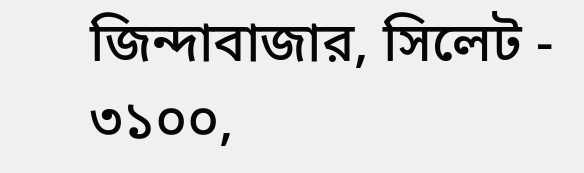জিন্দাবাজার, সিলেট - ৩১০০,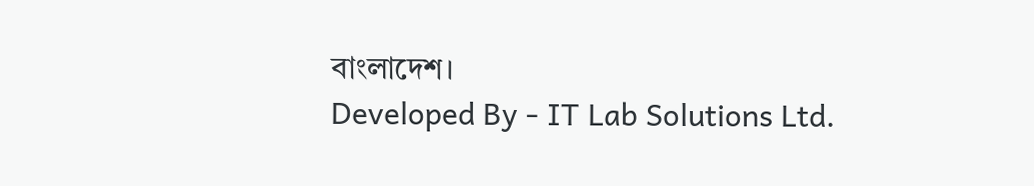বাংলাদেশ।
Developed By - IT Lab Solutions Ltd.